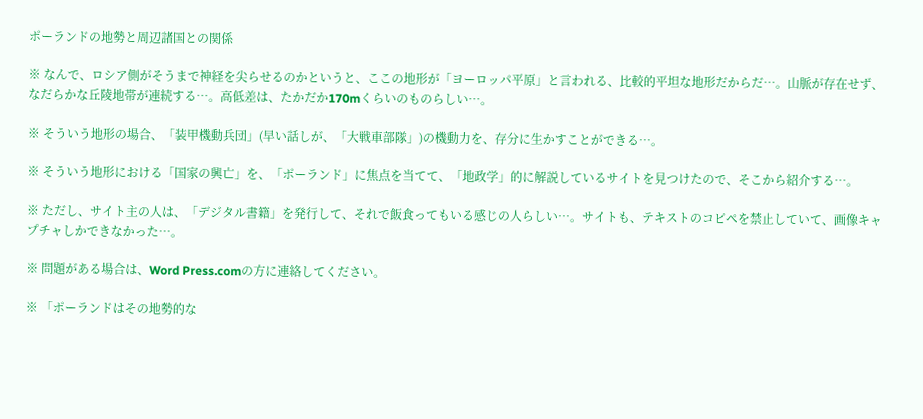ポーランドの地勢と周辺諸国との関係

※ なんで、ロシア側がそうまで神経を尖らせるのかというと、ここの地形が「ヨーロッパ平原」と言われる、比較的平坦な地形だからだ…。山脈が存在せず、なだらかな丘陵地帯が連続する…。高低差は、たかだか170mくらいのものらしい…。

※ そういう地形の場合、「装甲機動兵団」(早い話しが、「大戦車部隊」)の機動力を、存分に生かすことができる…。

※ そういう地形における「国家の興亡」を、「ポーランド」に焦点を当てて、「地政学」的に解説しているサイトを見つけたので、そこから紹介する…。

※ ただし、サイト主の人は、「デジタル書籍」を発行して、それで飯食ってもいる感じの人らしい…。サイトも、テキストのコピペを禁止していて、画像キャプチャしかできなかった…。

※ 問題がある場合は、Word Press.comの方に連絡してください。

※ 「ポーランドはその地勢的な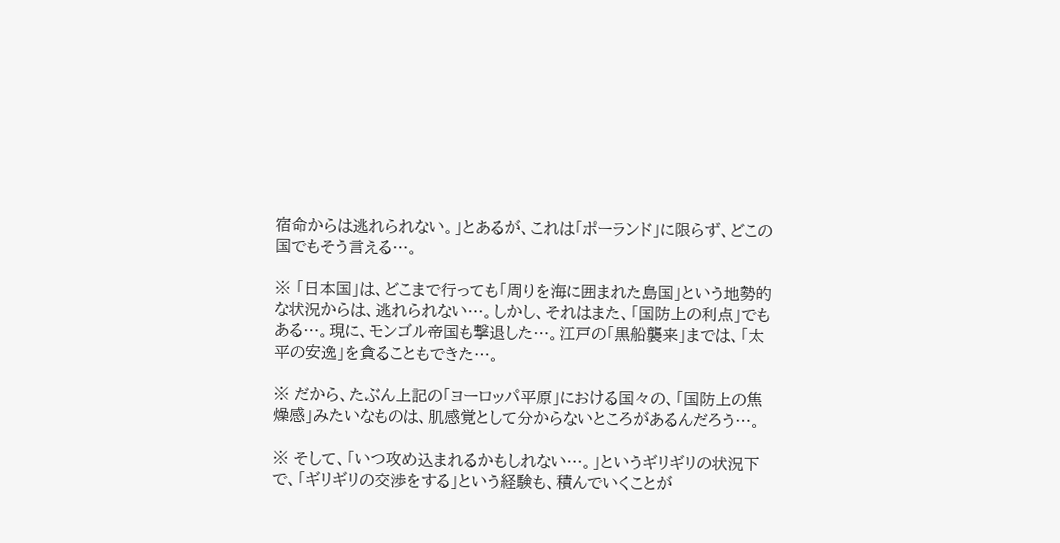宿命からは逃れられない。」とあるが、これは「ポーランド」に限らず、どこの国でもそう言える…。

※ 「日本国」は、どこまで行っても「周りを海に囲まれた島国」という地勢的な状況からは、逃れられない…。しかし、それはまた、「国防上の利点」でもある…。現に、モンゴル帝国も撃退した…。江戸の「黒船襲来」までは、「太平の安逸」を貪ることもできた…。

※ だから、たぶん上記の「ヨーロッパ平原」における国々の、「国防上の焦燥感」みたいなものは、肌感覚として分からないところがあるんだろう…。

※ そして、「いつ攻め込まれるかもしれない…。」というギリギリの状況下で、「ギリギリの交渉をする」という経験も、積んでいくことが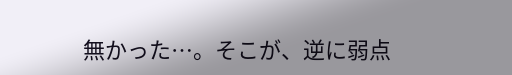無かった…。そこが、逆に弱点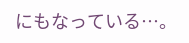にもなっている…。